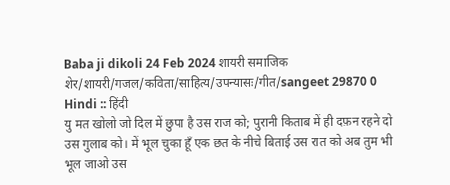Baba ji dikoli 24 Feb 2024 शायरी समाजिक शेर/शायरी/गजल/कविता/साहित्य/उपन्यासः/गीत/sangeet 29870 0 Hindi :: हिंदी
यु मत खोलो जो दिल में छुपा है उस राज को; पुरानी किताब में ही दफ़न रहने दो उस गुलाब को। में भूल चुका हूँ एक छत के नीचे बिताई उस रात को अब तुम भी भूल जाओ उस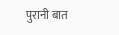पुरानी बात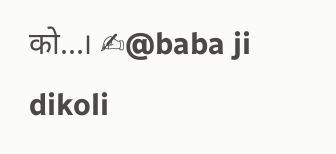को...। ✍@baba ji dikoli